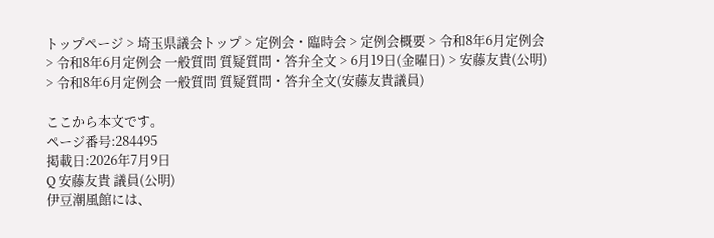トップページ > 埼玉県議会トップ > 定例会・臨時会 > 定例会概要 > 令和8年6月定例会 > 令和8年6月定例会 一般質問 質疑質問・答弁全文 > 6月19日(金曜日) > 安藤友貴(公明) > 令和8年6月定例会 一般質問 質疑質問・答弁全文(安藤友貴議員)

ここから本文です。
ページ番号:284495
掲載日:2026年7月9日
Q 安藤友貴 議員(公明)
伊豆潮風館には、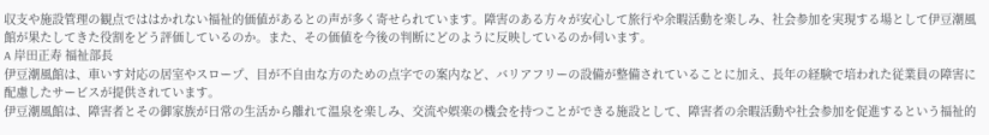収支や施設管理の観点でははかれない福祉的価値があるとの声が多く寄せられています。障害のある方々が安心して旅行や余暇活動を楽しみ、社会参加を実現する場として伊豆潮風館が果たしてきた役割をどう評価しているのか。また、その価値を今後の判断にどのように反映しているのか伺います。
A 岸田正寿 福祉部長
伊豆潮風館は、車いす対応の居室やスロープ、目が不自由な方のための点字での案内など、バリアフリーの設備が整備されていることに加え、長年の経験で培われた従業員の障害に配慮したサービスが提供されています。
伊豆潮風館は、障害者とその御家族が日常の生活から離れて温泉を楽しみ、交流や娯楽の機会を持つことができる施設として、障害者の余暇活動や社会参加を促進するという福祉的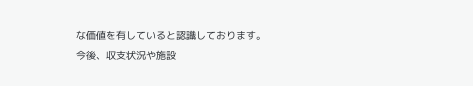な価値を有していると認識しております。
今後、収支状況や施設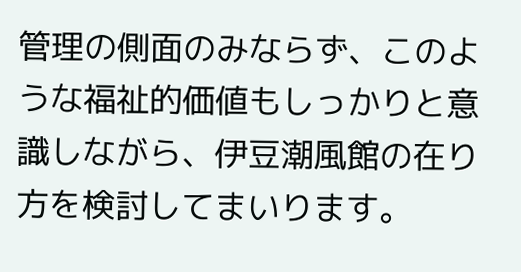管理の側面のみならず、このような福祉的価値もしっかりと意識しながら、伊豆潮風館の在り方を検討してまいります。